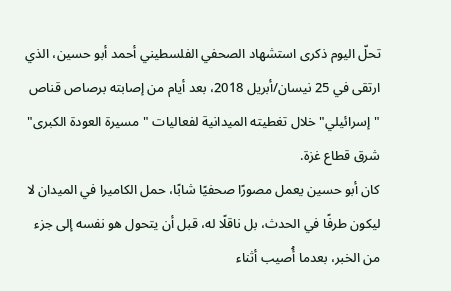تحلّ اليوم ذكرى استشهاد الصحفي الفلسطيني أحمد أبو حسين، الذي ارتقى في 25 نيسان/أبريل 2018، بعد أيام من إصابته برصاص قناص "إسرائيلي" خلال تغطيته الميدانية لفعاليات "مسيرة العودة الكبرى" شرق قطاع غزة.
كان أبو حسين يعمل مصورًا صحفيًا شابًا، حمل الكاميرا في الميدان لا ليكون طرفًا في الحدث، بل ناقلًا له، قبل أن يتحول هو نفسه إلى جزء من الخبر، بعدما أُصيب أثناء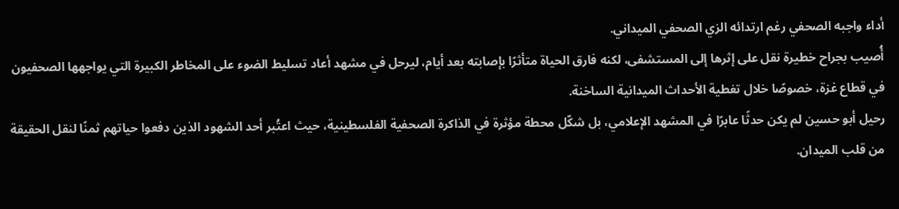أداء واجبه الصحفي رغم ارتدائه الزي الصحفي الميداني.
أُصيب بجراح خطيرة نقل على إثرها إلى المستشفى، لكنه فارق الحياة متأثرًا بإصابته بعد أيام، ليرحل في مشهد أعاد تسليط الضوء على المخاطر الكبيرة التي يواجهها الصحفيون في قطاع غزة، خصوصًا خلال تغطية الأحداث الميدانية الساخنة.
رحيل أبو حسين لم يكن حدثًا عابرًا في المشهد الإعلامي، بل شكّل محطة مؤثرة في الذاكرة الصحفية الفلسطينية، حيث اعتُبر أحد الشهود الذين دفعوا حياتهم ثمنًا لنقل الحقيقة من قلب الميدان.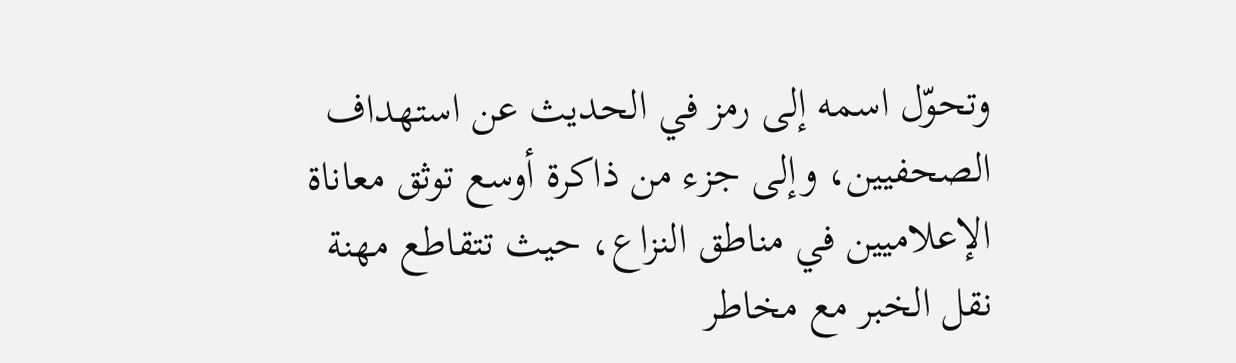وتحوّل اسمه إلى رمز في الحديث عن استهداف الصحفيين، وإلى جزء من ذاكرة أوسع توثق معاناة الإعلاميين في مناطق النزاع، حيث تتقاطع مهنة نقل الخبر مع مخاطر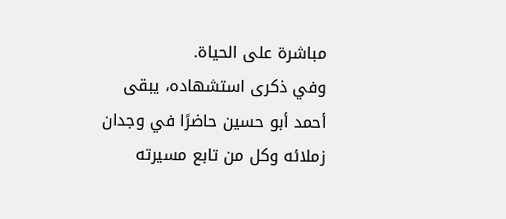مباشرة على الحياة.
وفي ذكرى استشهاده، يبقى أحمد أبو حسين حاضرًا في وجدان زملائه وكل من تابع مسيرته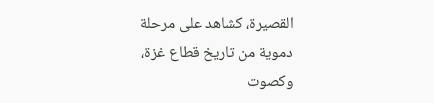القصيرة، كشاهد على مرحلة دموية من تاريخ قطاع غزة، وكصوت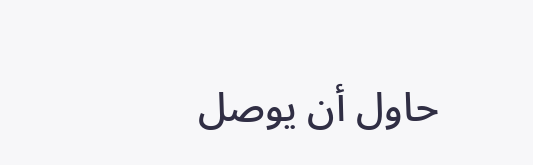حاول أن يوصل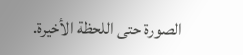الصورة حتى اللحظة الأخيرة.